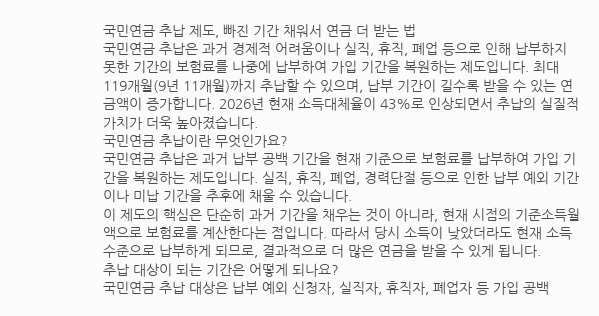국민연금 추납 제도, 빠진 기간 채워서 연금 더 받는 법
국민연금 추납은 과거 경제적 어려움이나 실직, 휴직, 폐업 등으로 인해 납부하지 못한 기간의 보험료를 나중에 납부하여 가입 기간을 복원하는 제도입니다. 최대 119개월(9년 11개월)까지 추납할 수 있으며, 납부 기간이 길수록 받을 수 있는 연금액이 증가합니다. 2026년 현재 소득대체율이 43%로 인상되면서 추납의 실질적 가치가 더욱 높아졌습니다.
국민연금 추납이란 무엇인가요?
국민연금 추납은 과거 납부 공백 기간을 현재 기준으로 보험료를 납부하여 가입 기간을 복원하는 제도입니다. 실직, 휴직, 폐업, 경력단절 등으로 인한 납부 예외 기간이나 미납 기간을 추후에 채울 수 있습니다.
이 제도의 핵심은 단순히 과거 기간을 채우는 것이 아니라, 현재 시점의 기준소득월액으로 보험료를 계산한다는 점입니다. 따라서 당시 소득이 낮았더라도 현재 소득 수준으로 납부하게 되므로, 결과적으로 더 많은 연금을 받을 수 있게 됩니다.
추납 대상이 되는 기간은 어떻게 되나요?
국민연금 추납 대상은 납부 예외 신청자, 실직자, 휴직자, 폐업자 등 가입 공백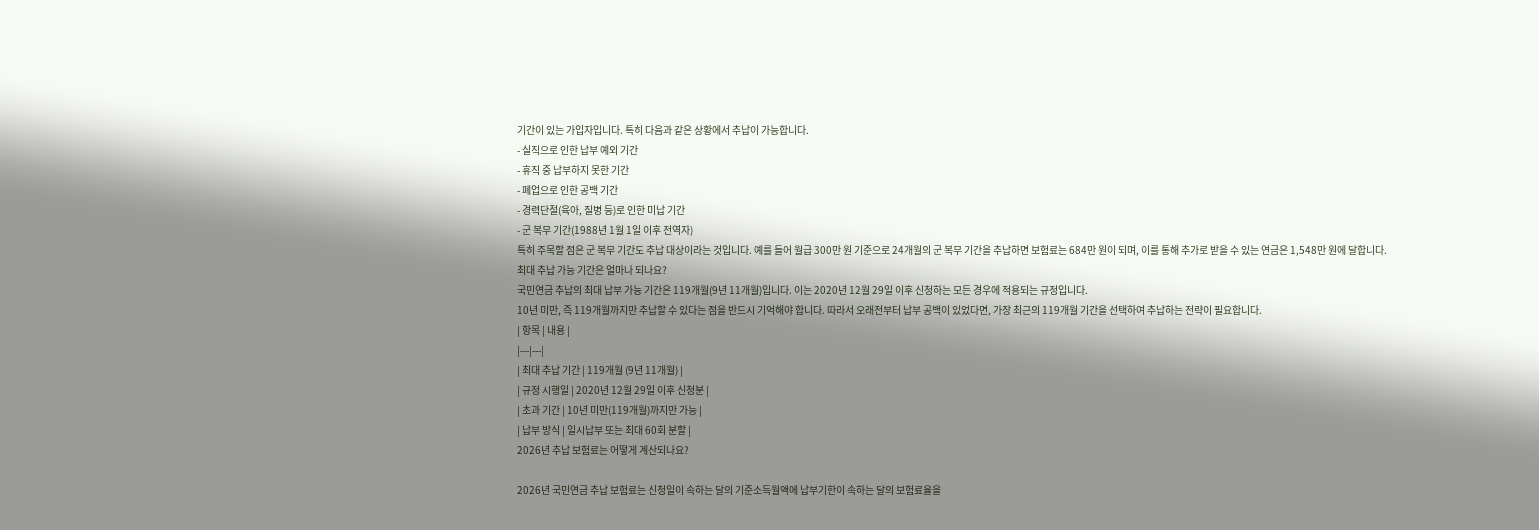기간이 있는 가입자입니다. 특히 다음과 같은 상황에서 추납이 가능합니다.
- 실직으로 인한 납부 예외 기간
- 휴직 중 납부하지 못한 기간
- 폐업으로 인한 공백 기간
- 경력단절(육아, 질병 등)로 인한 미납 기간
- 군 복무 기간(1988년 1월 1일 이후 전역자)
특히 주목할 점은 군 복무 기간도 추납 대상이라는 것입니다. 예를 들어 월급 300만 원 기준으로 24개월의 군 복무 기간을 추납하면 보험료는 684만 원이 되며, 이를 통해 추가로 받을 수 있는 연금은 1,548만 원에 달합니다.
최대 추납 가능 기간은 얼마나 되나요?
국민연금 추납의 최대 납부 가능 기간은 119개월(9년 11개월)입니다. 이는 2020년 12월 29일 이후 신청하는 모든 경우에 적용되는 규정입니다.
10년 미만, 즉 119개월까지만 추납할 수 있다는 점을 반드시 기억해야 합니다. 따라서 오래전부터 납부 공백이 있었다면, 가장 최근의 119개월 기간을 선택하여 추납하는 전략이 필요합니다.
| 항목 | 내용 |
|---|---|
| 최대 추납 기간 | 119개월 (9년 11개월) |
| 규정 시행일 | 2020년 12월 29일 이후 신청분 |
| 초과 기간 | 10년 미만(119개월)까지만 가능 |
| 납부 방식 | 일시납부 또는 최대 60회 분할 |
2026년 추납 보험료는 어떻게 계산되나요?

2026년 국민연금 추납 보험료는 신청일이 속하는 달의 기준소득월액에 납부기한이 속하는 달의 보험료율을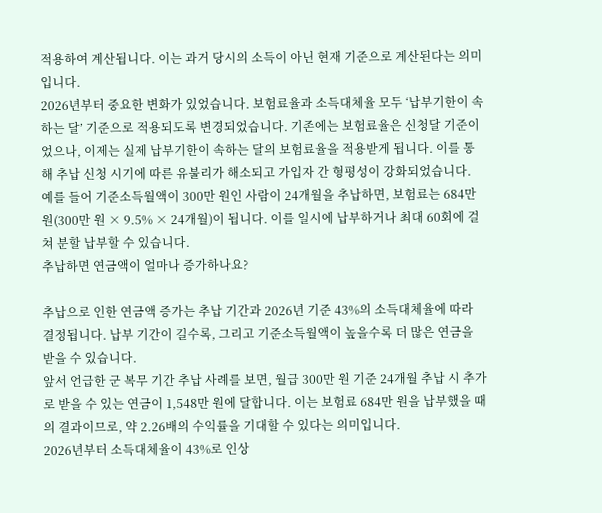적용하여 계산됩니다. 이는 과거 당시의 소득이 아닌 현재 기준으로 계산된다는 의미입니다.
2026년부터 중요한 변화가 있었습니다. 보험료율과 소득대체율 모두 ‘납부기한이 속하는 달’ 기준으로 적용되도록 변경되었습니다. 기존에는 보험료율은 신청달 기준이었으나, 이제는 실제 납부기한이 속하는 달의 보험료율을 적용받게 됩니다. 이를 통해 추납 신청 시기에 따른 유불리가 해소되고 가입자 간 형평성이 강화되었습니다.
예를 들어 기준소득월액이 300만 원인 사람이 24개월을 추납하면, 보험료는 684만 원(300만 원 × 9.5% × 24개월)이 됩니다. 이를 일시에 납부하거나 최대 60회에 걸쳐 분할 납부할 수 있습니다.
추납하면 연금액이 얼마나 증가하나요?

추납으로 인한 연금액 증가는 추납 기간과 2026년 기준 43%의 소득대체율에 따라 결정됩니다. 납부 기간이 길수록, 그리고 기준소득월액이 높을수록 더 많은 연금을 받을 수 있습니다.
앞서 언급한 군 복무 기간 추납 사례를 보면, 월급 300만 원 기준 24개월 추납 시 추가로 받을 수 있는 연금이 1,548만 원에 달합니다. 이는 보험료 684만 원을 납부했을 때의 결과이므로, 약 2.26배의 수익률을 기대할 수 있다는 의미입니다.
2026년부터 소득대체율이 43%로 인상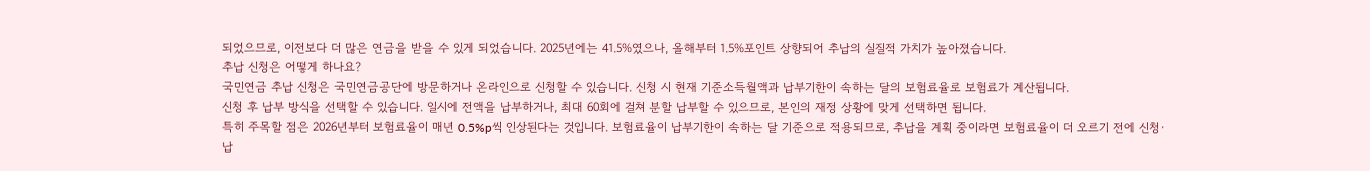되었으므로, 이전보다 더 많은 연금을 받을 수 있게 되었습니다. 2025년에는 41.5%였으나, 올해부터 1.5%포인트 상향되어 추납의 실질적 가치가 높아졌습니다.
추납 신청은 어떻게 하나요?
국민연금 추납 신청은 국민연금공단에 방문하거나 온라인으로 신청할 수 있습니다. 신청 시 현재 기준소득월액과 납부기한이 속하는 달의 보험료율로 보험료가 계산됩니다.
신청 후 납부 방식을 선택할 수 있습니다. 일시에 전액을 납부하거나, 최대 60회에 걸쳐 분할 납부할 수 있으므로, 본인의 재정 상황에 맞게 선택하면 됩니다.
특히 주목할 점은 2026년부터 보험료율이 매년 0.5%p씩 인상된다는 것입니다. 보험료율이 납부기한이 속하는 달 기준으로 적용되므로, 추납을 계획 중이라면 보험료율이 더 오르기 전에 신청·납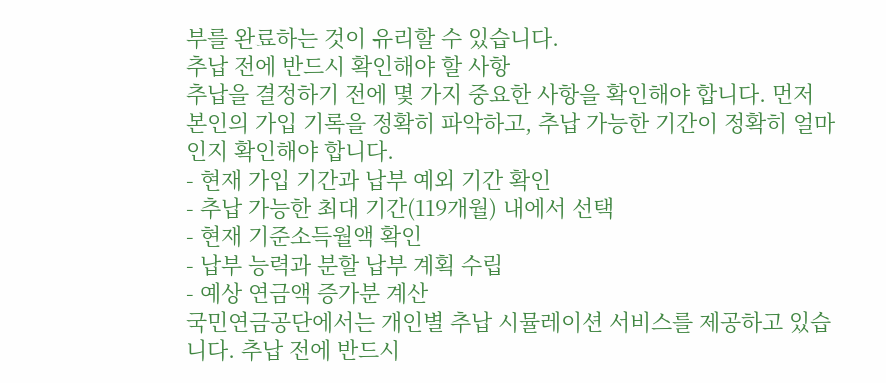부를 완료하는 것이 유리할 수 있습니다.
추납 전에 반드시 확인해야 할 사항
추납을 결정하기 전에 몇 가지 중요한 사항을 확인해야 합니다. 먼저 본인의 가입 기록을 정확히 파악하고, 추납 가능한 기간이 정확히 얼마인지 확인해야 합니다.
- 현재 가입 기간과 납부 예외 기간 확인
- 추납 가능한 최대 기간(119개월) 내에서 선택
- 현재 기준소득월액 확인
- 납부 능력과 분할 납부 계획 수립
- 예상 연금액 증가분 계산
국민연금공단에서는 개인별 추납 시뮬레이션 서비스를 제공하고 있습니다. 추납 전에 반드시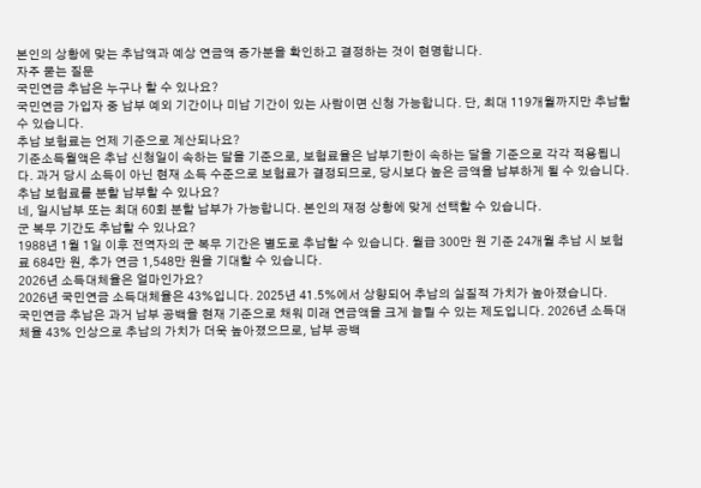본인의 상황에 맞는 추납액과 예상 연금액 증가분을 확인하고 결정하는 것이 현명합니다.
자주 묻는 질문
국민연금 추납은 누구나 할 수 있나요?
국민연금 가입자 중 납부 예외 기간이나 미납 기간이 있는 사람이면 신청 가능합니다. 단, 최대 119개월까지만 추납할 수 있습니다.
추납 보험료는 언제 기준으로 계산되나요?
기준소득월액은 추납 신청일이 속하는 달을 기준으로, 보험료율은 납부기한이 속하는 달을 기준으로 각각 적용됩니다. 과거 당시 소득이 아닌 현재 소득 수준으로 보험료가 결정되므로, 당시보다 높은 금액을 납부하게 될 수 있습니다.
추납 보험료를 분할 납부할 수 있나요?
네, 일시납부 또는 최대 60회 분할 납부가 가능합니다. 본인의 재정 상황에 맞게 선택할 수 있습니다.
군 복무 기간도 추납할 수 있나요?
1988년 1월 1일 이후 전역자의 군 복무 기간은 별도로 추납할 수 있습니다. 월급 300만 원 기준 24개월 추납 시 보험료 684만 원, 추가 연금 1,548만 원을 기대할 수 있습니다.
2026년 소득대체율은 얼마인가요?
2026년 국민연금 소득대체율은 43%입니다. 2025년 41.5%에서 상향되어 추납의 실질적 가치가 높아졌습니다.
국민연금 추납은 과거 납부 공백을 현재 기준으로 채워 미래 연금액을 크게 늘릴 수 있는 제도입니다. 2026년 소득대체율 43% 인상으로 추납의 가치가 더욱 높아졌으므로, 납부 공백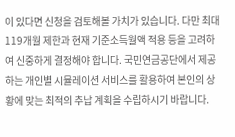이 있다면 신청을 검토해볼 가치가 있습니다. 다만 최대 119개월 제한과 현재 기준소득월액 적용 등을 고려하여 신중하게 결정해야 합니다. 국민연금공단에서 제공하는 개인별 시뮬레이션 서비스를 활용하여 본인의 상황에 맞는 최적의 추납 계획을 수립하시기 바랍니다.